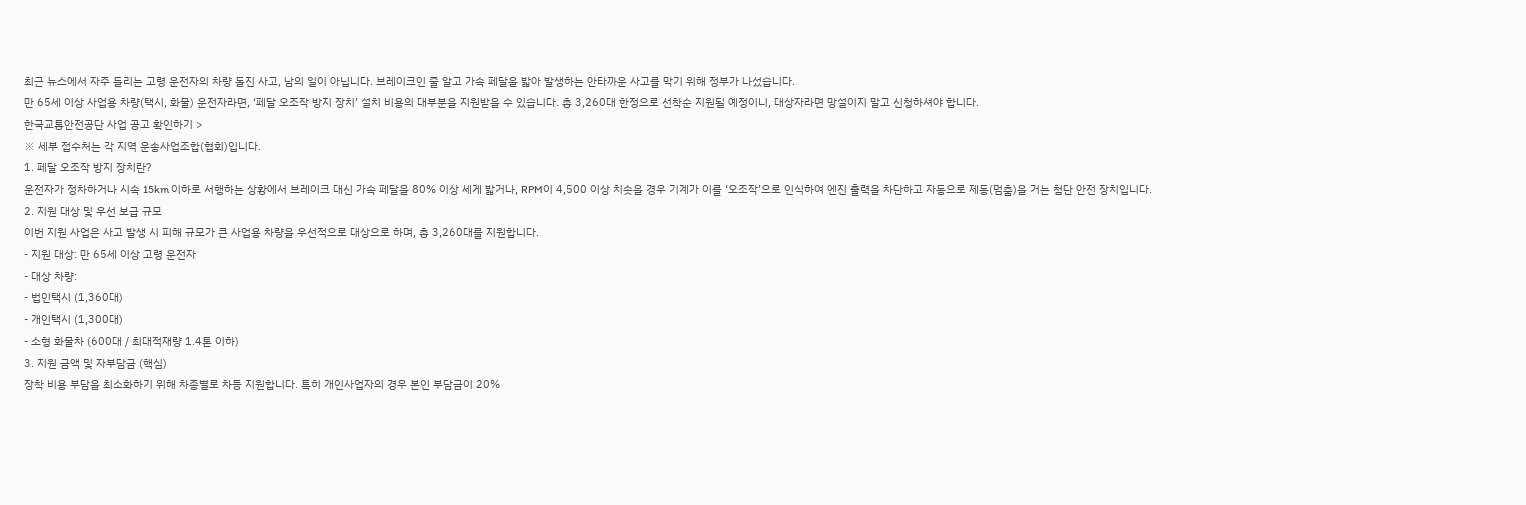최근 뉴스에서 자주 들리는 고령 운전자의 차량 돌진 사고, 남의 일이 아닙니다. 브레이크인 줄 알고 가속 페달을 밟아 발생하는 안타까운 사고를 막기 위해 정부가 나섰습니다.
만 65세 이상 사업용 차량(택시, 화물) 운전자라면, ‘페달 오조작 방지 장치’ 설치 비용의 대부분을 지원받을 수 있습니다. 총 3,260대 한정으로 선착순 지원될 예정이니, 대상자라면 망설이지 말고 신청하셔야 합니다.
한국교통안전공단 사업 공고 확인하기 >
※ 세부 접수처는 각 지역 운송사업조합(협회)입니다.
1. 페달 오조작 방지 장치란?
운전자가 정차하거나 시속 15km 이하로 서행하는 상황에서 브레이크 대신 가속 페달을 80% 이상 세게 밟거나, RPM이 4,500 이상 치솟을 경우 기계가 이를 ‘오조작’으로 인식하여 엔진 출력을 차단하고 자동으로 제동(멈춤)을 거는 첨단 안전 장치입니다.
2. 지원 대상 및 우선 보급 규모
이번 지원 사업은 사고 발생 시 피해 규모가 큰 사업용 차량을 우선적으로 대상으로 하며, 총 3,260대를 지원합니다.
- 지원 대상: 만 65세 이상 고령 운전자
- 대상 차량:
- 법인택시 (1,360대)
- 개인택시 (1,300대)
- 소형 화물차 (600대 / 최대적재량 1.4톤 이하)
3. 지원 금액 및 자부담금 (핵심)
장착 비용 부담을 최소화하기 위해 차종별로 차등 지원합니다. 특히 개인사업자의 경우 본인 부담금이 20%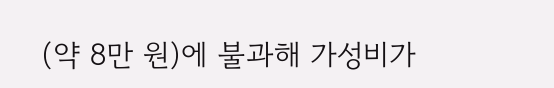(약 8만 원)에 불과해 가성비가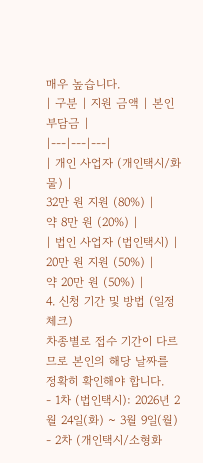매우 높습니다.
| 구분 | 지원 금액 | 본인 부담금 |
|---|---|---|
| 개인 사업자 (개인택시/화물) |
32만 원 지원 (80%) |
약 8만 원 (20%) |
| 법인 사업자 (법인택시) |
20만 원 지원 (50%) |
약 20만 원 (50%) |
4. 신청 기간 및 방법 (일정 체크)
차종별로 접수 기간이 다르므로 본인의 해당 날짜를 정확히 확인해야 합니다.
- 1차 (법인택시): 2026년 2월 24일(화) ~ 3월 9일(월)
- 2차 (개인택시/소형화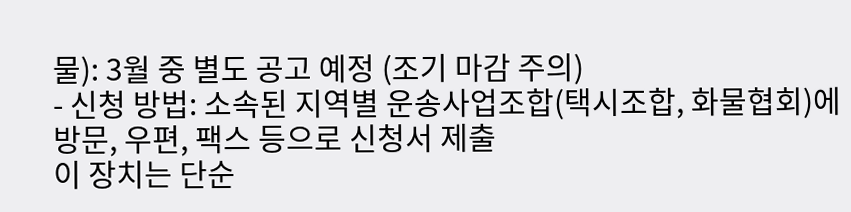물): 3월 중 별도 공고 예정 (조기 마감 주의)
- 신청 방법: 소속된 지역별 운송사업조합(택시조합, 화물협회)에 방문, 우편, 팩스 등으로 신청서 제출
이 장치는 단순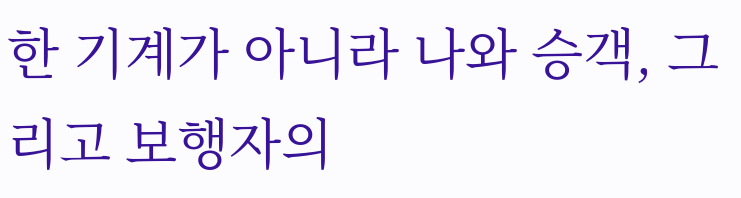한 기계가 아니라 나와 승객, 그리고 보행자의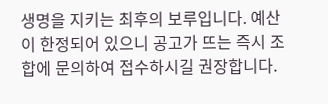생명을 지키는 최후의 보루입니다. 예산이 한정되어 있으니 공고가 뜨는 즉시 조합에 문의하여 접수하시길 권장합니다.